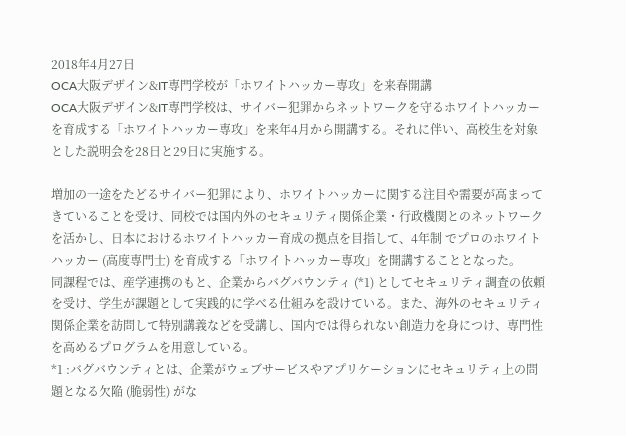2018年4月27日
OCA大阪デザイン&IT専門学校が「ホワイトハッカー専攻」を来春開講
OCA大阪デザイン&IT専門学校は、サイバー犯罪からネットワークを守るホワイトハッカーを育成する「ホワイトハッカー専攻」を来年4月から開講する。それに伴い、高校生を対象とした説明会を28日と29日に実施する。

増加の一途をたどるサイバー犯罪により、ホワイトハッカーに関する注目や需要が高まってきていることを受け、同校では国内外のセキュリティ関係企業・行政機関とのネットワークを活かし、日本におけるホワイトハッカー育成の拠点を目指して、4年制 でプロのホワイトハッカー (高度専門士) を育成する「ホワイトハッカー専攻」を開講することとなった。
同課程では、産学連携のもと、企業からバグバウンティ (*1) としてセキュリティ調査の依頼を受け、学生が課題として実践的に学べる仕組みを設けている。また、海外のセキュリティ関係企業を訪問して特別講義などを受講し、国内では得られない創造力を身につけ、専門性を高めるプログラムを用意している。
*1 :バグバウンティとは、企業がウェブサービスやアプリケーションにセキュリティ上の問題となる欠陥 (脆弱性) がな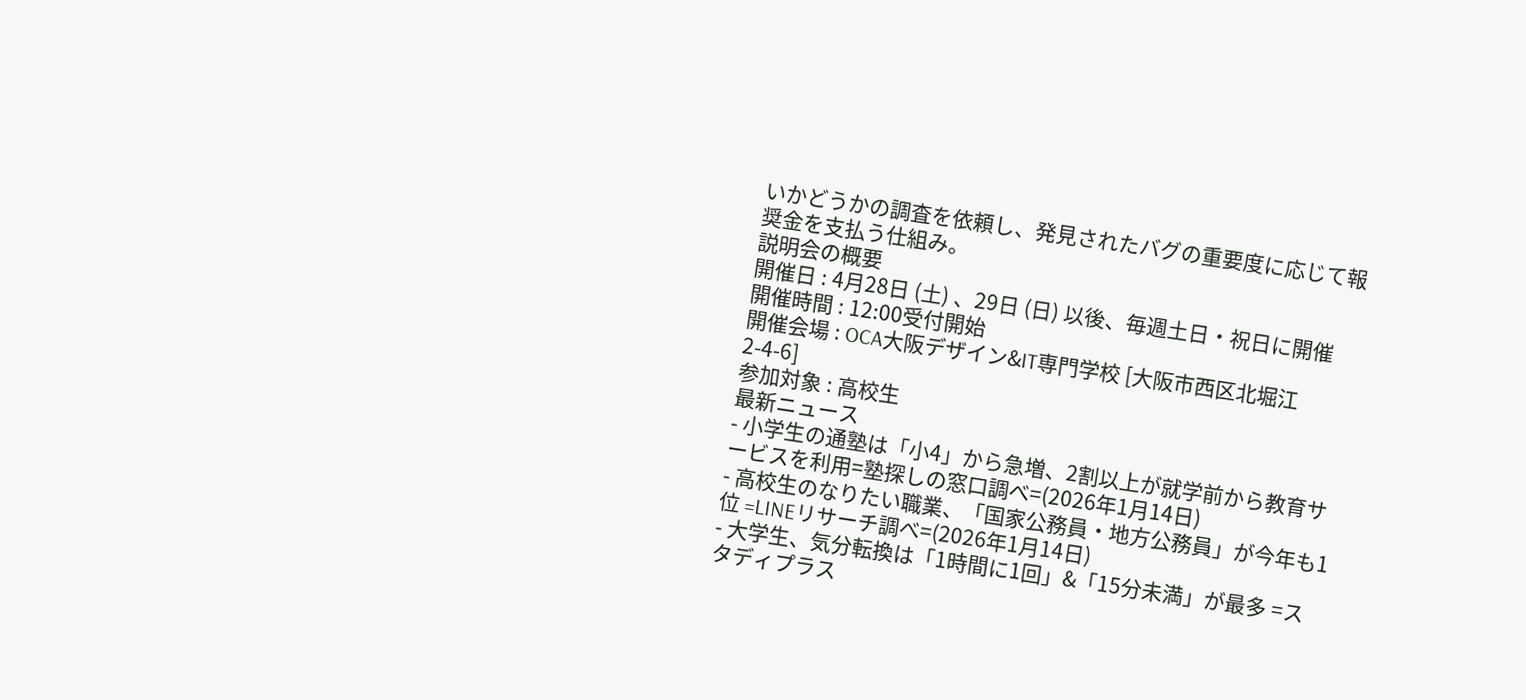いかどうかの調査を依頼し、発見されたバグの重要度に応じて報奨金を支払う仕組み。
説明会の概要
開催日 : 4月28日 (土) 、29日 (日) 以後、毎週土日・祝日に開催
開催時間 : 12:00受付開始
開催会場 : OCA大阪デザイン&IT専門学校 [大阪市西区北堀江2-4-6]
参加対象 : 高校生
最新ニュース
- 小学生の通塾は「小4」から急増、2割以上が就学前から教育サービスを利用=塾探しの窓口調べ=(2026年1月14日)
- 高校生のなりたい職業、「国家公務員・地方公務員」が今年も1位 =LINEリサーチ調べ=(2026年1月14日)
- 大学生、気分転換は「1時間に1回」&「15分未満」が最多 =スタディプラス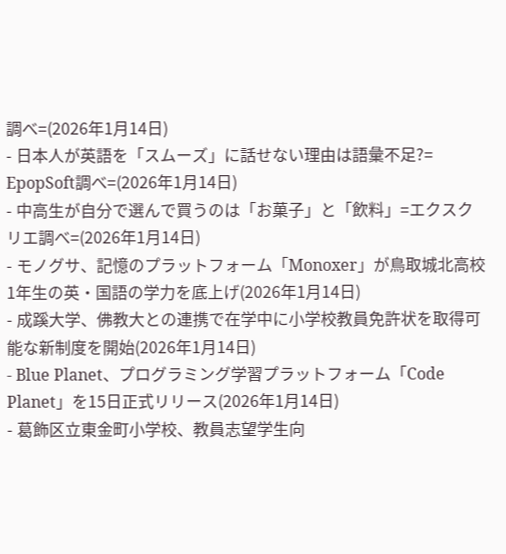調べ=(2026年1月14日)
- 日本人が英語を「スムーズ」に話せない理由は語彙不足?= EpopSoft調べ=(2026年1月14日)
- 中高生が自分で選んで買うのは「お菓子」と「飲料」=エクスクリエ調べ=(2026年1月14日)
- モノグサ、記憶のプラットフォーム「Monoxer」が鳥取城北高校1年生の英・国語の学力を底上げ(2026年1月14日)
- 成蹊大学、佛教大との連携で在学中に小学校教員免許状を取得可能な新制度を開始(2026年1月14日)
- Blue Planet、プログラミング学習プラットフォーム「Code Planet」を15日正式リリース(2026年1月14日)
- 葛飾区立東金町小学校、教員志望学生向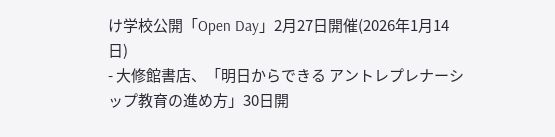け学校公開「Open Day」2月27日開催(2026年1月14日)
- 大修館書店、「明日からできる アントレプレナーシップ教育の進め方」30日開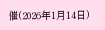催(2026年1月14日)